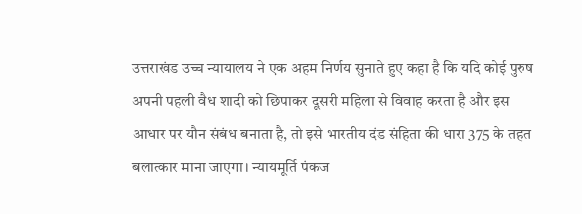उत्तराखंड उच्च न्यायालय ने एक अहम निर्णय सुनाते हुए कहा है कि यदि कोई पुरुष अपनी पहली वैध शादी को छिपाकर दूसरी महिला से विवाह करता है और इस आधार पर यौन संबंध बनाता है, तो इसे भारतीय दंड संहिता की धारा 375 के तहत बलात्कार माना जाएगा। न्यायमूर्ति पंकज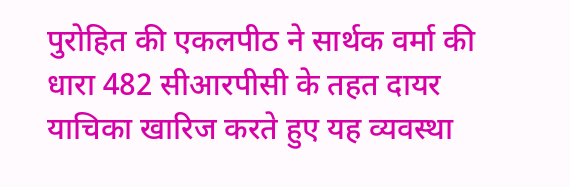पुरोहित की एकलपीठ ने सार्थक वर्मा की धारा 482 सीआरपीसी के तहत दायर याचिका खारिज करते हुए यह व्यवस्था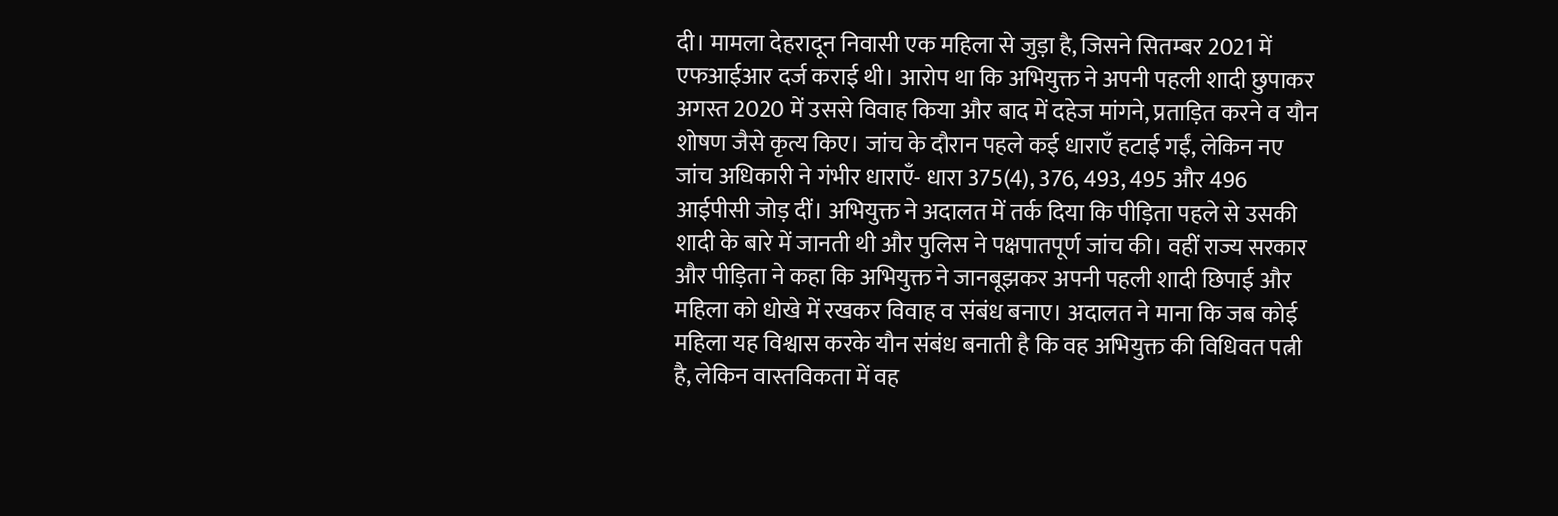दी। मामला देहरादून निवासी एक महिला से जुड़ा है, जिसने सितम्बर 2021 में एफआईआर दर्ज कराई थी। आरोप था कि अभियुक्त ने अपनी पहली शादी छुपाकर अगस्त 2020 में उससे विवाह किया और बाद में दहेज मांगने, प्रताड़ित करने व यौन शोषण जैसे कृत्य किए। जांच के दौरान पहले कई धाराएँ हटाई गईं, लेकिन नए जांच अधिकारी ने गंभीर धाराएँ- धारा 375(4), 376, 493, 495 और 496 आईपीसी जोड़ दीं। अभियुक्त ने अदालत में तर्क दिया कि पीड़िता पहले से उसकी शादी के बारे में जानती थी और पुलिस ने पक्षपातपूर्ण जांच की। वहीं राज्य सरकार और पीड़िता ने कहा कि अभियुक्त ने जानबूझकर अपनी पहली शादी छिपाई और महिला को धोखे में रखकर विवाह व संबंध बनाए। अदालत ने माना कि जब कोई महिला यह विश्वास करके यौन संबंध बनाती है कि वह अभियुक्त की विधिवत पत्नी है, लेकिन वास्तविकता में वह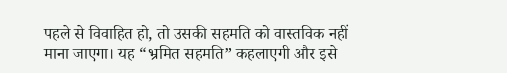पहले से विवाहित हो, तो उसकी सहमति को वास्तविक नहीं माना जाएगा। यह “भ्रमित सहमति” कहलाएगी और इसे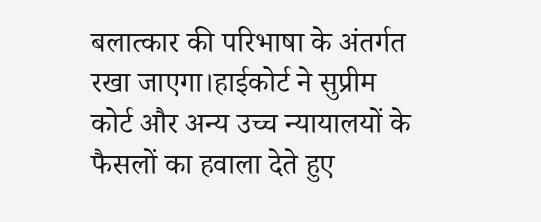बलात्कार की परिभाषा के अंतर्गत रखा जाएगा।हाईकोर्ट ने सुप्रीम कोर्ट और अन्य उच्च न्यायालयों के फैसलों का हवाला देते हुए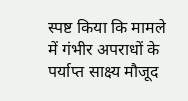स्पष्ट किया कि मामले में गंभीर अपराधों के पर्याप्त साक्ष्य मौजूद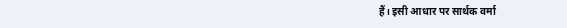हैं। इसी आधार पर सार्थक वर्मा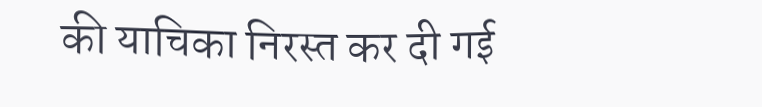की याचिका निरस्त कर दी गई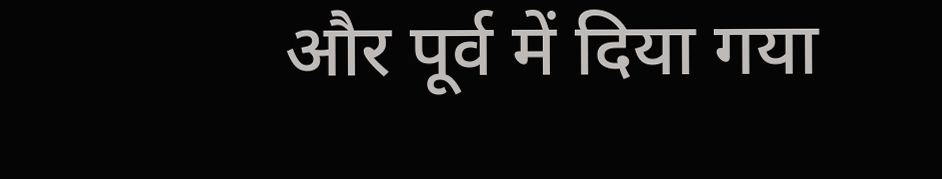और पूर्व में दिया गया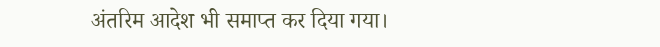अंतरिम आदेश भी समाप्त कर दिया गया।